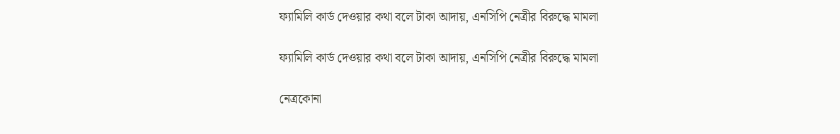ফ্যামিলি কার্ড দেওয়ার কথা বলে টাকা আদায়, এনসিপি নেত্রীর বিরুদ্ধে মামলা

ফ্যামিলি কার্ড দেওয়ার কথা বলে টাকা আদায়, এনসিপি নেত্রীর বিরুদ্ধে মামলা

নেত্রকোনা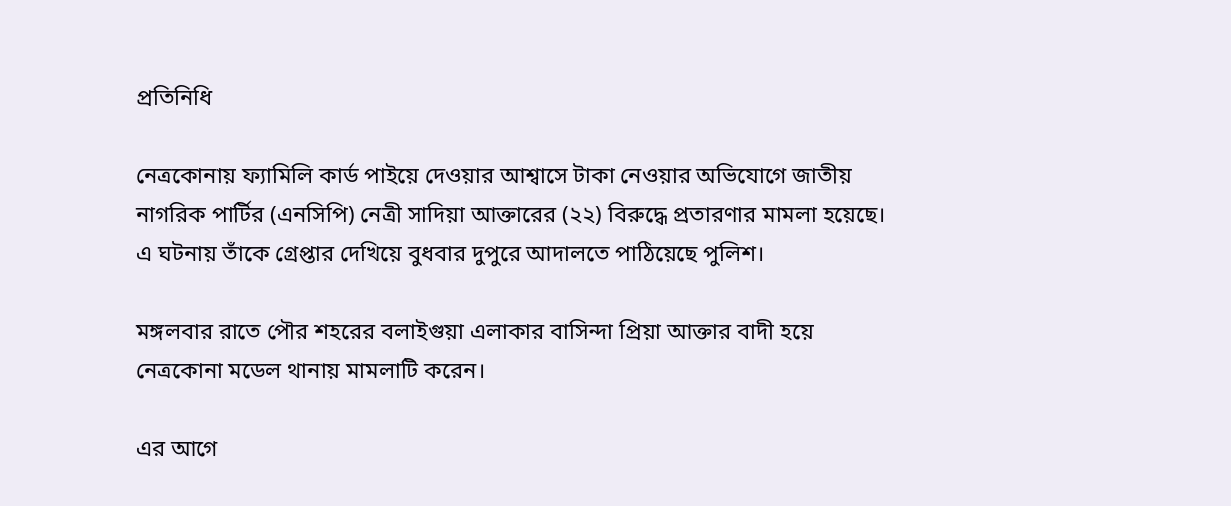প্রতিনিধি

নেত্রকোনায় ফ্যামিলি কার্ড পাইয়ে দেওয়ার আশ্বাসে টাকা নেওয়ার অভিযোগে জাতীয় নাগরিক পার্টির (এনসিপি) নেত্রী সাদিয়া আক্তারের (২২) বিরুদ্ধে প্রতারণার মামলা হয়েছে। এ ঘটনায় তাঁকে গ্রেপ্তার দেখিয়ে বুধবার দুপুরে আদালতে পাঠিয়েছে পুলিশ।

মঙ্গলবার রাতে পৌর শহরের বলাইগুয়া এলাকার বাসিন্দা প্রিয়া আক্তার বাদী হয়ে নেত্রকোনা মডেল থানায় মামলাটি করেন।

এর আগে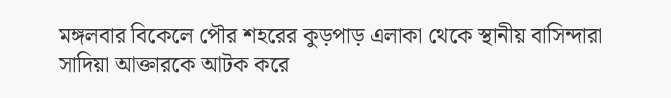মঙ্গলবার বিকেলে পৌর শহরের কুড়পাড় এলাকা থেকে স্থানীয় বাসিন্দারা সাদিয়া আক্তারকে আটক করে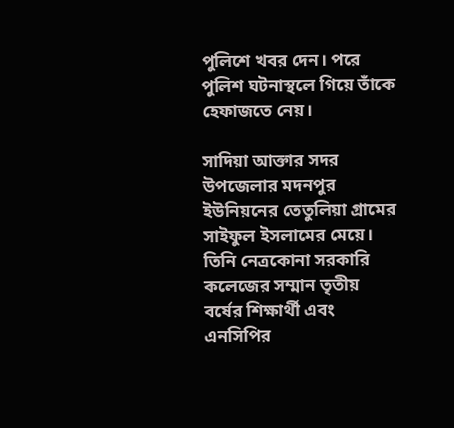পুলিশে খবর দেন। পরে পুলিশ ঘটনাস্থলে গিয়ে তাঁকে হেফাজতে নেয়।

সাদিয়া আক্তার সদর উপজেলার মদনপুর ইউনিয়নের তেতুলিয়া গ্রামের সাইফুল ইসলামের মেয়ে। তিনি নেত্রকোনা সরকারি কলেজের সম্মান তৃতীয় বর্ষের শিক্ষার্থী এবং এনসিপির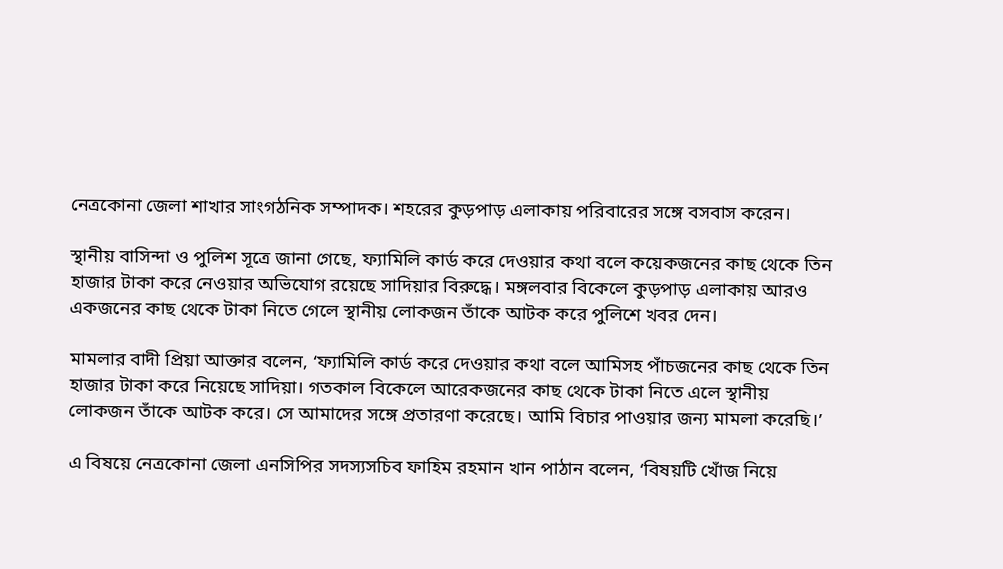নেত্রকোনা জেলা শাখার সাংগঠনিক সম্পাদক। শহরের কুড়পাড় এলাকায় পরিবারের সঙ্গে বসবাস করেন।

স্থানীয় বাসিন্দা ও পুলিশ সূত্রে জানা গেছে, ফ্যামিলি কার্ড করে দেওয়ার কথা বলে কয়েকজনের কাছ থেকে তিন হাজার টাকা করে নেওয়ার অভিযোগ রয়েছে সাদিয়ার বিরুদ্ধে। মঙ্গলবার বিকেলে কুড়পাড় এলাকায় আরও একজনের কাছ থেকে টাকা নিতে গেলে স্থানীয় লোকজন তাঁকে আটক করে পুলিশে খবর দেন।

মামলার বাদী প্রিয়া আক্তার বলেন, ‘ফ্যামিলি কার্ড করে দেওয়ার কথা বলে আমিসহ পাঁচজনের কাছ থেকে তিন হাজার টাকা করে নিয়েছে সাদিয়া। গতকাল বিকেলে আরেকজনের কাছ থেকে টাকা নিতে এলে স্থানীয় লোকজন তাঁকে আটক করে। সে আমাদের সঙ্গে প্রতারণা করেছে। আমি বিচার পাওয়ার জন্য মামলা করেছি।’

এ বিষয়ে নেত্রকোনা জেলা এনসিপির সদস্যসচিব ফাহিম রহমান খান পাঠান বলেন, ‘বিষয়টি খোঁজ নিয়ে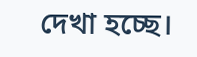দেখা হচ্ছে।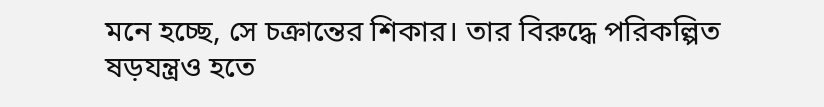মনে হচ্ছে, সে চক্রান্তের শিকার। তার বিরুদ্ধে পরিকল্পিত ষড়যন্ত্রও হতে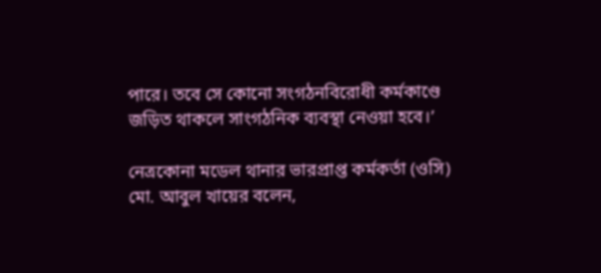পারে। তবে সে কোনো সংগঠনবিরোধী কর্মকাণ্ডে জড়িত থাকলে সাংগঠনিক ব্যবস্থা নেওয়া হবে।’

নেত্রকোনা মডেল থানার ভারপ্রাপ্ত কর্মকর্তা (ওসি) মো. আবুল খায়ের বলেন,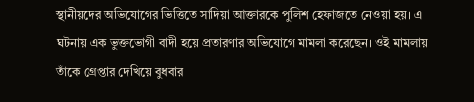স্থানীয়দের অভিযোগের ভিত্তিতে সাদিয়া আক্তারকে পুলিশ হেফাজতে নেওয়া হয়। এ ঘটনায় এক ভুক্তভোগী বাদী হয়ে প্রতারণার অভিযোগে মামলা করেছেন। ওই মামলায় তাঁকে গ্রেপ্তার দেখিয়ে বুধবার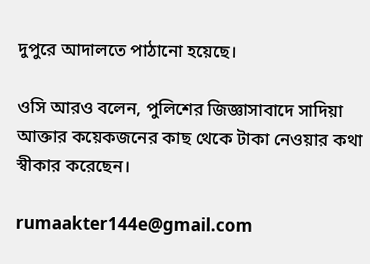দুপুরে আদালতে পাঠানো হয়েছে।

ওসি আরও বলেন, পুলিশের জিজ্ঞাসাবাদে সাদিয়া আক্তার কয়েকজনের কাছ থেকে টাকা নেওয়ার কথা স্বীকার করেছেন।

rumaakter144e@gmail.com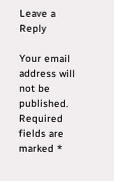Leave a Reply

Your email address will not be published. Required fields are marked *